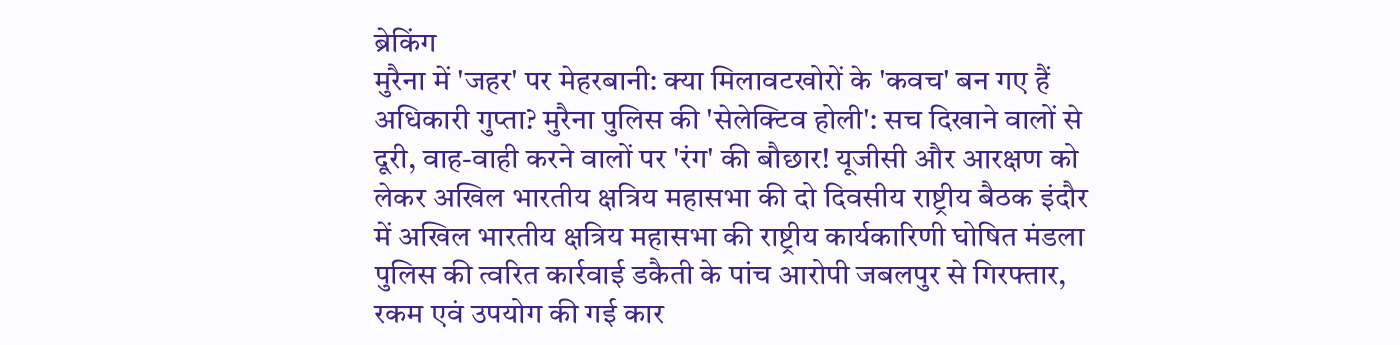ब्रेकिंग
मुरैना में 'जहर' पर मेहरबानी: क्या मिलावटखोरों के 'कवच' बन गए हैं अधिकारी गुप्ता? मुरैना पुलिस की 'सेलेक्टिव होली': सच दिखाने वालों से दूरी, वाह-वाही करने वालों पर 'रंग' की बौछार! यूजीसी और आरक्षण को लेकर अखिल भारतीय क्षत्रिय महासभा की दो दिवसीय राष्ट्रीय बैठक इंदौर में अखिल भारतीय क्षत्रिय महासभा की राष्ट्रीय कार्यकारिणी घोषित मंडला पुलिस की त्वरित कार्रवाई डकैती के पांच आरोपी जबलपुर से गिरफ्तार, रकम एवं उपयोग की गई कार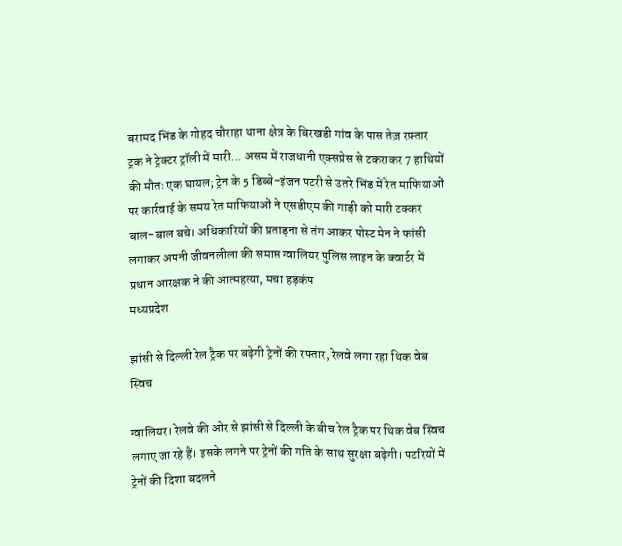बरामद भिंड के गोहद चौराहा थाना क्षेत्र के बिरखडी गांव के पास तेज़ रफ़्तार ट्रक ने ट्रेक्टर ट्रॉली में मारी... असम में राजधानी एक्सप्रेस से टकराकर 7 हाथियों की मौतः एक घायल; ट्रेन के 5 डिब्बे-इंजन पटरी से उतरे भिंड में रेत माफियाओं पर कार्रवाई के समय रेत माफियाओं ने एसडीएम की गाड़ी को मारी टक्कर बाल-बाल बचे। अधिकारियों की प्रताड़ना से तंग आकर पोस्ट मेन ने फांसी लगाकर अपनी जीवनलीला की समाप्त ग्वालियर पुलिस लाइन के क्वार्टर में प्रधान आरक्षक ने की आत्महत्या, मचा हड़कंप
मध्यप्रदेश

झांसी से दिल्ली रेल ट्रैक पर बढ़ेगी ट्रेनों की रफ्तार, रेलवे लगा रहा थिक वेब स्विच

ग्वालियर। रेलवे की ओर से झांसी से दिल्ली के बीच रेल ट्रैक पर थिक वेब स्विच लगाए जा रहे हैं। इसके लगने पर ट्रेनों की गति के साथ सुरक्षा बढ़ेगी। पटरियों में ट्रेनों की दिशा बदलने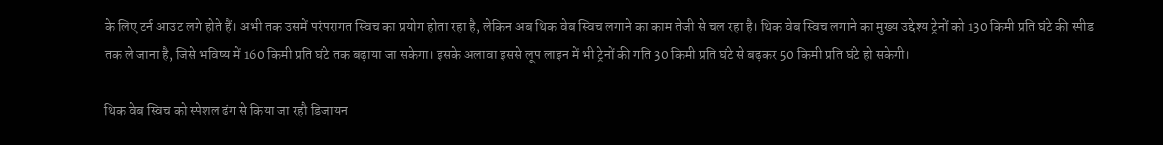के लिए टर्न आउट लगे होते हैं। अभी तक उसमें परंपरागत स्विच का प्रयोग होता रहा है, लेकिन अब थिक वेब स्विच लगाने का काम तेजी से चल रहा है। थिक वेब स्विच लगाने का मुख्य उद्देश्य ट्रेनों को 130 किमी प्रति घंटे की स्पीड तक ले जाना है, जिसे भविष्य में 160 किमी प्रति घंटे तक बढ़ाया जा सकेगा। इसके अलावा इससे लूप लाइन में भी ट्रेनों की गति 30 किमी प्रति घंटे से बढ़कर 50 किमी प्रति घंटे हो सकेगी।

थिक वेब स्विच को स्पेशल ढंग से किया जा रहौ डिजायन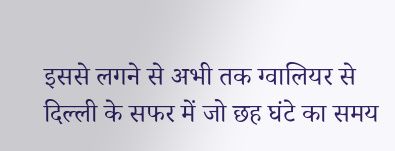इससे लगने से अभी तक ग्वालियर से दिल्ली के सफर में जो छह घंटे का समय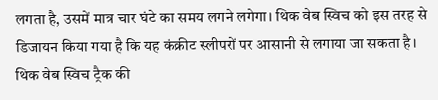लगता है, उसमें मात्र चार घंटे का समय लगने लगेगा। थिक वेब स्विच को इस तरह से डिजायन किया गया है कि यह कंक्रीट स्लीपरों पर आसानी से लगाया जा सकता है। थिक वेब स्विच ट्रैक की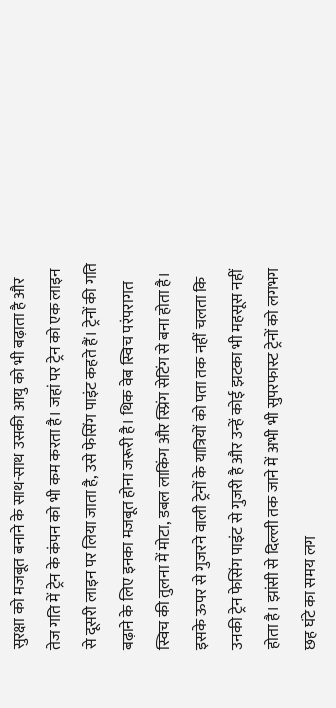सुरक्षा को मजबूत बनाने के साथ-साथ उसकी आयु को भी बढ़ाता है और तेज गति में ट्रेन के कंपन को भी कम करता है। जहां पर ट्रेन को एक लाइन से दूसरी लाइन पर लिया जाता है, उसे फेसिंग पाइंट कहते हैं। ट्रेनों की गति बढ़ाने के लिए इनका मजबूत होना जरूरी है। थिक वेब स्विच परंपरागत स्विच की तुलना में मोटा, डबल लाकिंग और स्प्रिंग सेटिंग से बना होता है। इसके ऊपर से गुजरने वाली ट्रेनों के यात्रियों को पता तक नहीं चलता कि उनकी ट्रेन फेसिंग पाइंट से गुजरी है और उन्हें कोई झटका भी महसूस नहीं होता है। झांसी से दिल्ली तक जाने में अभी भी सुपरफास्ट ट्रेनों को लगभग छह घंटे का समय लग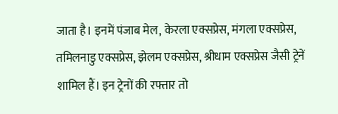जाता है। इनमें पंजाब मेल, केरला एक्सप्रेस, मंगला एक्सप्रेस, तमिलनाडु एक्सप्रेस, झेलम एक्सप्रेस, श्रीधाम एक्सप्रेस जैसी ट्रेनें शामिल हैं। इन ट्रेनों की रफ्तार तो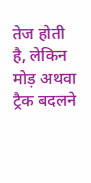तेज होती है, लेकिन मोड़ अथवा ट्रैक बदलने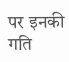पर इनकी गति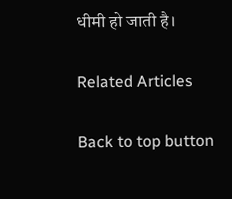धीमी हो जाती है।

Related Articles

Back to top button